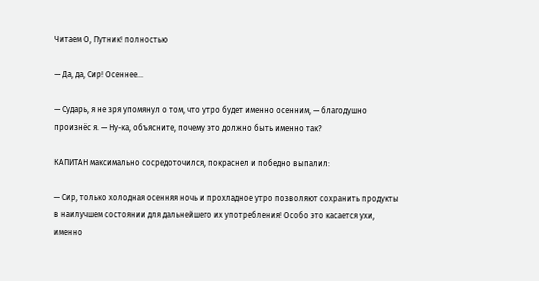Читаем О, Путник! полностью

— Да, да, Сир! Осеннее…

— Сударь, я не зря упомянул о том, что утро будет именно осенним, — благодушно произнёс я. — Ну-ка, объясните, почему это должно быть именно так?

КАПИТАН максимально сосредоточился, покраснел и победно выпалил:

— Сир, только холодная осенняя ночь и прохладное утро позволяют сохранить продукты в наилучшем состоянии для дальнейшего их употребления! Особо это касается ухи, именно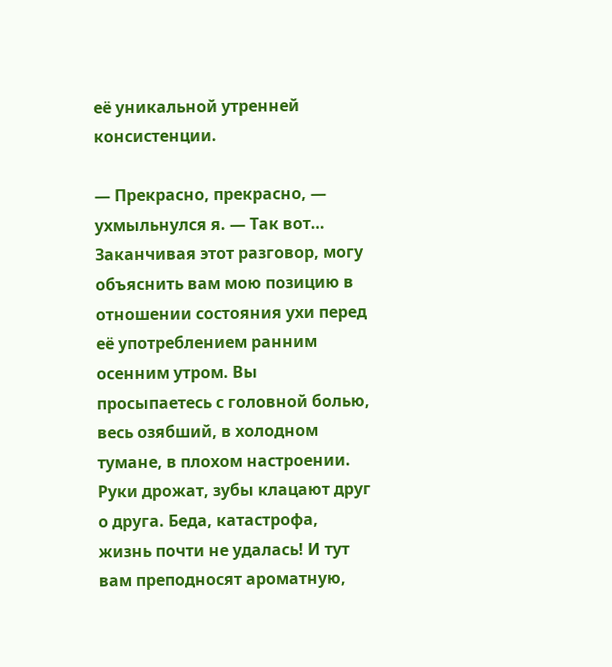её уникальной утренней консистенции.

— Прекрасно, прекрасно, — ухмыльнулся я. — Так вот… Заканчивая этот разговор, могу объяснить вам мою позицию в отношении состояния ухи перед её употреблением ранним осенним утром. Вы просыпаетесь с головной болью, весь озябший, в холодном тумане, в плохом настроении. Руки дрожат, зубы клацают друг о друга. Беда, катастрофа, жизнь почти не удалась! И тут вам преподносят ароматную,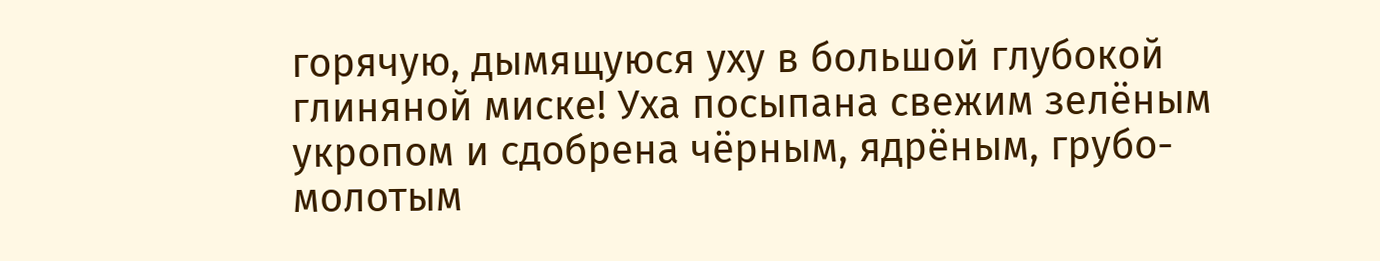горячую, дымящуюся уху в большой глубокой глиняной миске! Уха посыпана свежим зелёным укропом и сдобрена чёрным, ядрёным, грубо-молотым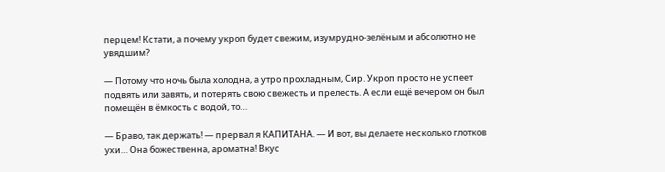перцем! Кстати, а почему укроп будет свежим, изумрудно-зелёным и абсолютно не увядшим?

— Потому что ночь была холодна, а утро прохладным, Сир. Укроп просто не успеет подвять или завять, и потерять свою свежесть и прелесть. А если ещё вечером он был помещён в ёмкость с водой, то…

— Браво, так держать! — прервал я КАПИТАНА. — И вот, вы делаете несколько глотков ухи… Она божественна, ароматна! Вкус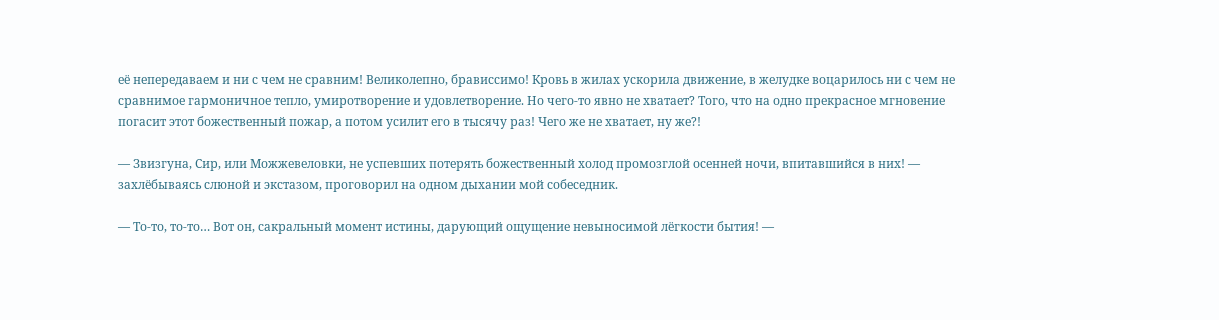её непередаваем и ни с чем не сравним! Великолепно, брависсимо! Кровь в жилах ускорила движение, в желудке воцарилось ни с чем не сравнимое гармоничное тепло, умиротворение и удовлетворение. Но чего-то явно не хватает? Того, что на одно прекрасное мгновение погасит этот божественный пожар, а потом усилит его в тысячу раз! Чего же не хватает, ну же?!

— Звизгуна, Сир, или Можжевеловки, не успевших потерять божественный холод промозглой осенней ночи, впитавшийся в них! — захлёбываясь слюной и экстазом, проговорил на одном дыхании мой собеседник.

— То-то, то-то… Вот он, сакральный момент истины, дарующий ощущение невыносимой лёгкости бытия! —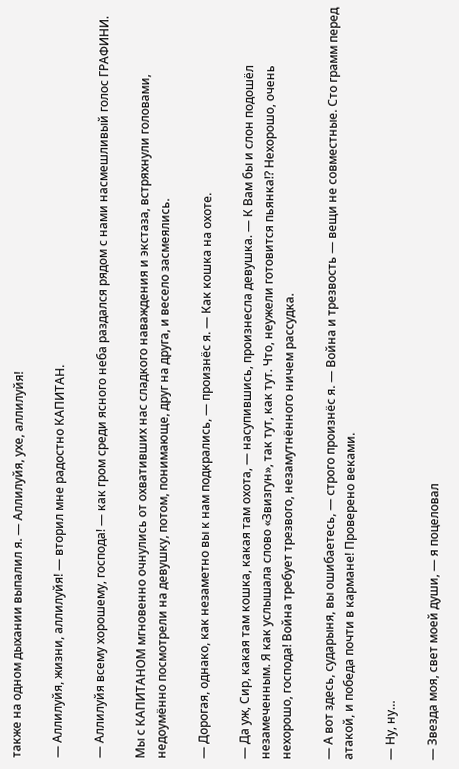также на одном дыхании выпалил я. — Аллилуйя, ухе, аллилуйя!

— Аллилуйя, жизни, аллилуйя! — вторил мне радостно КАПИТАН.

— Аллилуйя всему хорошему, господа! — как гром среди ясного неба раздался рядом с нами насмешливый голос ГРАФИНИ.

Мы с КАПИТАНОМ мгновенно очнулись от охвативших нас сладкого наваждения и экстаза, встряхнули головами, недоумённо посмотрели на девушку, потом, понимающе, друг на друга, и весело засмеялись.

— Дорогая, однако, как незаметно вы к нам подкрались, — произнёс я. — Как кошка на охоте.

— Да уж, Сир, какая там кошка, какая там охота, — насупившись, произнесла девушка. — К Вам бы и слон подошёл незамеченным. Я как услышала слово «Звизгун», так тут, как тут. Что, неужели готовится пьянка!? Нехорошо, очень нехорошо, господа! Война требует трезвого, незамутнённого ничем рассудка.

— А вот здесь, сударыня, вы ошибаетесь, — строго произнёс я. — Война и трезвость — вещи не совместные. Сто грамм перед атакой, и победа почти в кармане! Проверено веками.

— Ну, ну…

— Звезда моя, свет моей души, — я поцеловал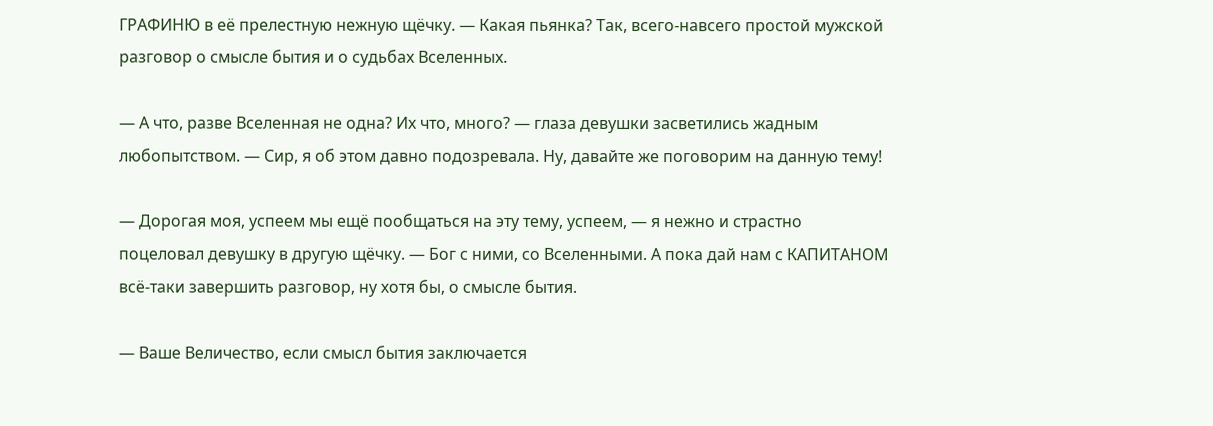ГРАФИНЮ в её прелестную нежную щёчку. — Какая пьянка? Так, всего-навсего простой мужской разговор о смысле бытия и о судьбах Вселенных.

— А что, разве Вселенная не одна? Их что, много? — глаза девушки засветились жадным любопытством. — Сир, я об этом давно подозревала. Ну, давайте же поговорим на данную тему!

— Дорогая моя, успеем мы ещё пообщаться на эту тему, успеем, — я нежно и страстно поцеловал девушку в другую щёчку. — Бог с ними, со Вселенными. А пока дай нам с КАПИТАНОМ всё-таки завершить разговор, ну хотя бы, о смысле бытия.

— Ваше Величество, если смысл бытия заключается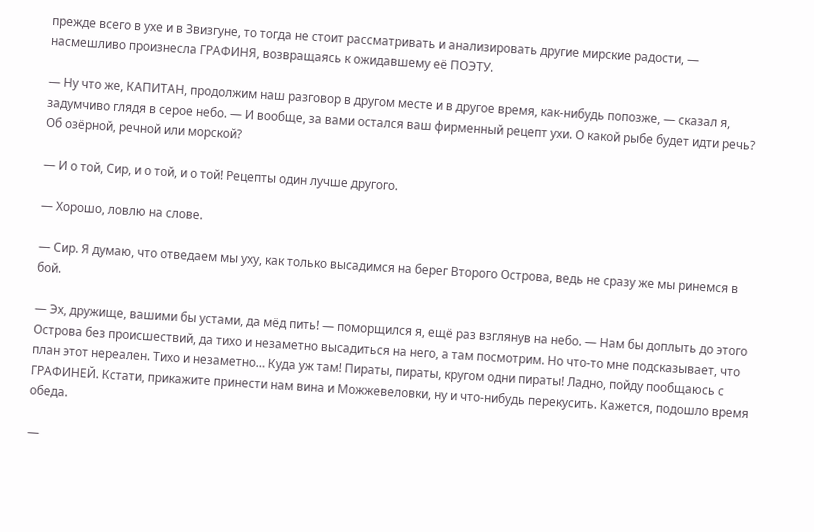прежде всего в ухе и в Звизгуне, то тогда не стоит рассматривать и анализировать другие мирские радости, — насмешливо произнесла ГРАФИНЯ, возвращаясь к ожидавшему её ПОЭТУ.

— Ну что же, КАПИТАН, продолжим наш разговор в другом месте и в другое время, как-нибудь попозже, — сказал я, задумчиво глядя в серое небо. — И вообще, за вами остался ваш фирменный рецепт ухи. О какой рыбе будет идти речь? Об озёрной, речной или морской?

— И о той, Сир, и о той, и о той! Рецепты один лучше другого.

— Хорошо, ловлю на слове.

— Сир. Я думаю, что отведаем мы уху, как только высадимся на берег Второго Острова, ведь не сразу же мы ринемся в бой.

— Эх, дружище, вашими бы устами, да мёд пить! — поморщился я, ещё раз взглянув на небо. — Нам бы доплыть до этого Острова без происшествий, да тихо и незаметно высадиться на него, а там посмотрим. Но что-то мне подсказывает, что план этот нереален. Тихо и незаметно… Куда уж там! Пираты, пираты, кругом одни пираты! Ладно, пойду пообщаюсь с ГРАФИНЕЙ. Кстати, прикажите принести нам вина и Можжевеловки, ну и что-нибудь перекусить. Кажется, подошло время обеда.

—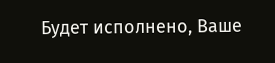Будет исполнено, Ваше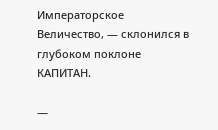Императорское Величество, — склонился в глубоком поклоне КАПИТАН.

—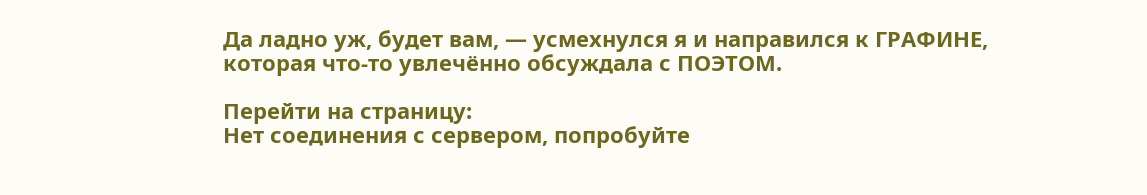Да ладно уж, будет вам, — усмехнулся я и направился к ГРАФИНЕ, которая что-то увлечённо обсуждала с ПОЭТОМ.

Перейти на страницу:
Нет соединения с сервером, попробуйте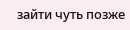зайти чуть позже